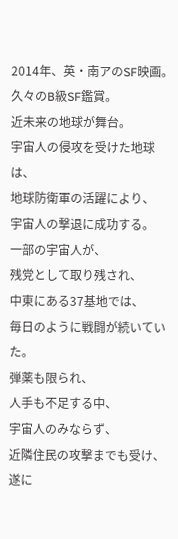2014年、英・南アのSF映画。
久々のB級SF鑑賞。
近未来の地球が舞台。
宇宙人の侵攻を受けた地球は、
地球防衛軍の活躍により、
宇宙人の撃退に成功する。
一部の宇宙人が、
残党として取り残され、
中東にある37基地では、
毎日のように戦闘が続いていた。
弾薬も限られ、
人手も不足する中、
宇宙人のみならず、
近隣住民の攻撃までも受け、
遂に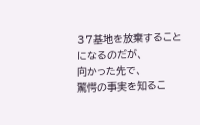37基地を放棄することになるのだが、
向かった先で、
驚愕の事実を知るこ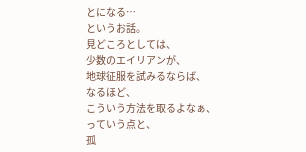とになる…
というお話。
見どころとしては、
少数のエイリアンが、
地球征服を試みるならば、
なるほど、
こういう方法を取るよなぁ、
っていう点と、
孤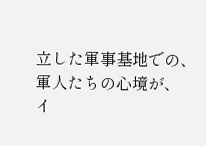立した軍事基地での、
軍人たちの心境が、
イ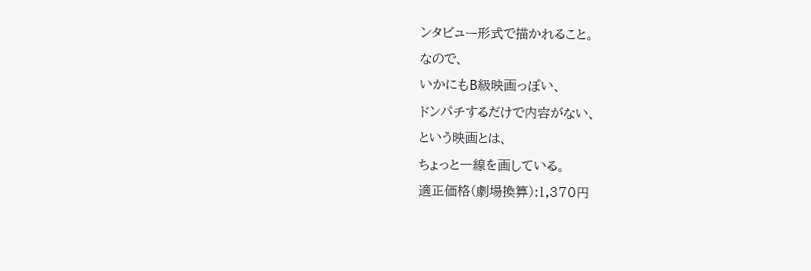ンタビュー形式で描かれること。
なので、
いかにもB級映画っぽい、
ドンパチするだけで内容がない、
という映画とは、
ちょっと一線を画している。
適正価格(劇場換算):1,370円